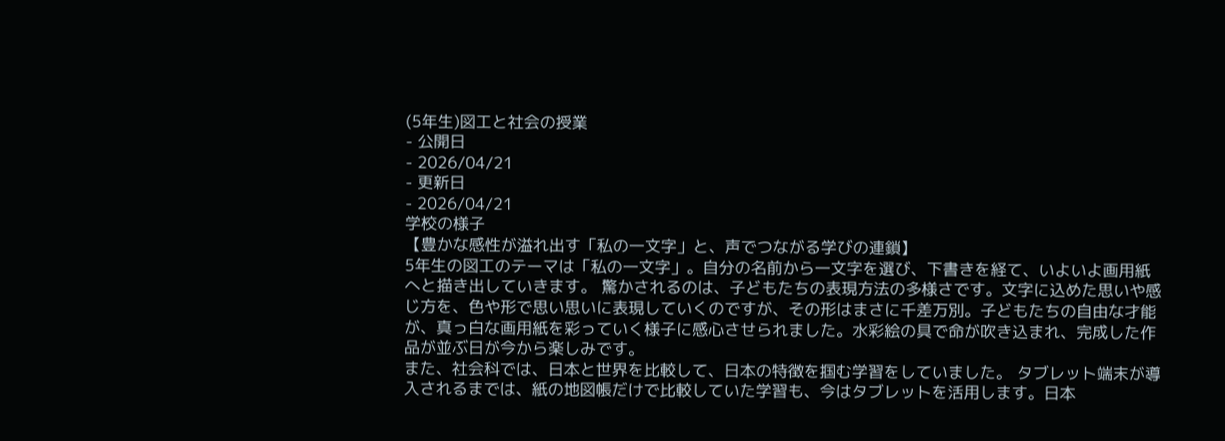(5年生)図工と社会の授業
- 公開日
- 2026/04/21
- 更新日
- 2026/04/21
学校の様子
【豊かな感性が溢れ出す「私の一文字」と、声でつながる学びの連鎖】
5年生の図工のテーマは「私の一文字」。自分の名前から一文字を選び、下書きを経て、いよいよ画用紙へと描き出していきます。 驚かされるのは、子どもたちの表現方法の多様さです。文字に込めた思いや感じ方を、色や形で思い思いに表現していくのですが、その形はまさに千差万別。子どもたちの自由な才能が、真っ白な画用紙を彩っていく様子に感心させられました。水彩絵の具で命が吹き込まれ、完成した作品が並ぶ日が今から楽しみです。
また、社会科では、日本と世界を比較して、日本の特徴を掴む学習をしていました。 タブレット端末が導入されるまでは、紙の地図帳だけで比較していた学習も、今はタブレットを活用します。日本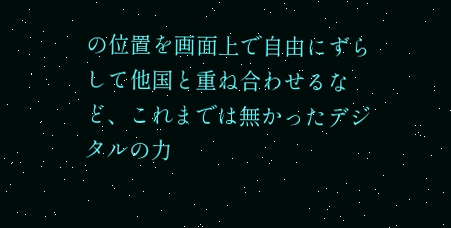の位置を画面上で自由にずらして他国と重ね合わせるなど、これまでは無かったデジタルの力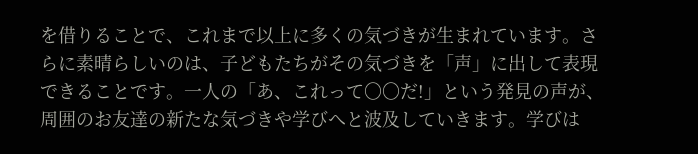を借りることで、これまで以上に多くの気づきが生まれています。さらに素晴らしいのは、子どもたちがその気づきを「声」に出して表現できることです。一人の「あ、これって〇〇だ!」という発見の声が、周囲のお友達の新たな気づきや学びへと波及していきます。学びは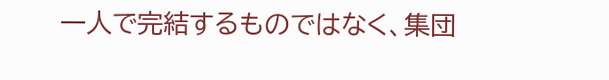一人で完結するものではなく、集団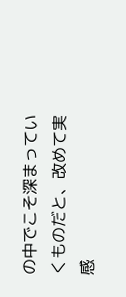の中でこそ深まっていくものだと、改めて実感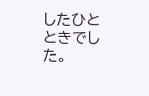したひとときでした。